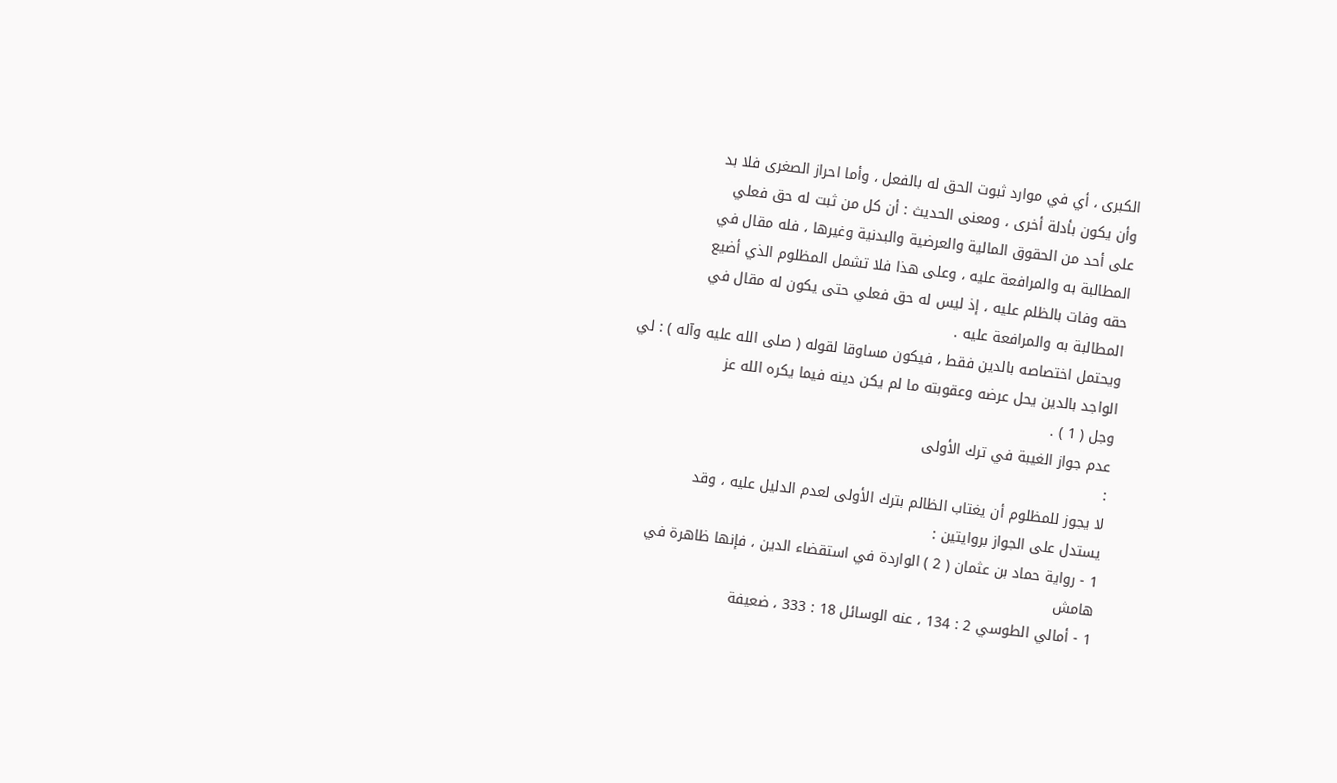الكبرى ، أي في موارد ثبوت الحق له بالفعل ، وأما احراز الصغرى فلا بد
وأن يكون بأدلة أخرى ، ومعنى الحديث : أن كل من ثبت له حق فعلي
على أحد من الحقوق المالية والعرضية والبدنية وغيرها ، فله مقال في
المطالبة به والمرافعة عليه ، وعلى هذا فلا تشمل المظلوم الذي أضيع
حقه وفات بالظلم عليه ، إذ ليس له حق فعلي حتى يكون له مقال في
المطالبة به والمرافعة عليه .
ويحتمل اختصاصه بالدين فقط ، فيكون مساوقا لقوله ( صلى الله عليه وآله ) : لي
الواجد بالدين يحل عرضه وعقوبته ما لم يكن دينه فيما يكره الله عز
وجل ( 1 ) .
عدم جواز الغيبة في ترك الأولى
:
لا يجوز للمظلوم أن يغتاب الظالم بترك الأولى لعدم الدليل عليه ، وقد
يستدل على الجواز بروايتين :
1 - رواية حماد بن عثمان ( 2 ) الواردة في استقضاء الدين ، فإنها ظاهرة في
هامش
1 - أمالي الطوسي 2 : 134 ، عنه الوسائل 18 : 333 ، ضعيفة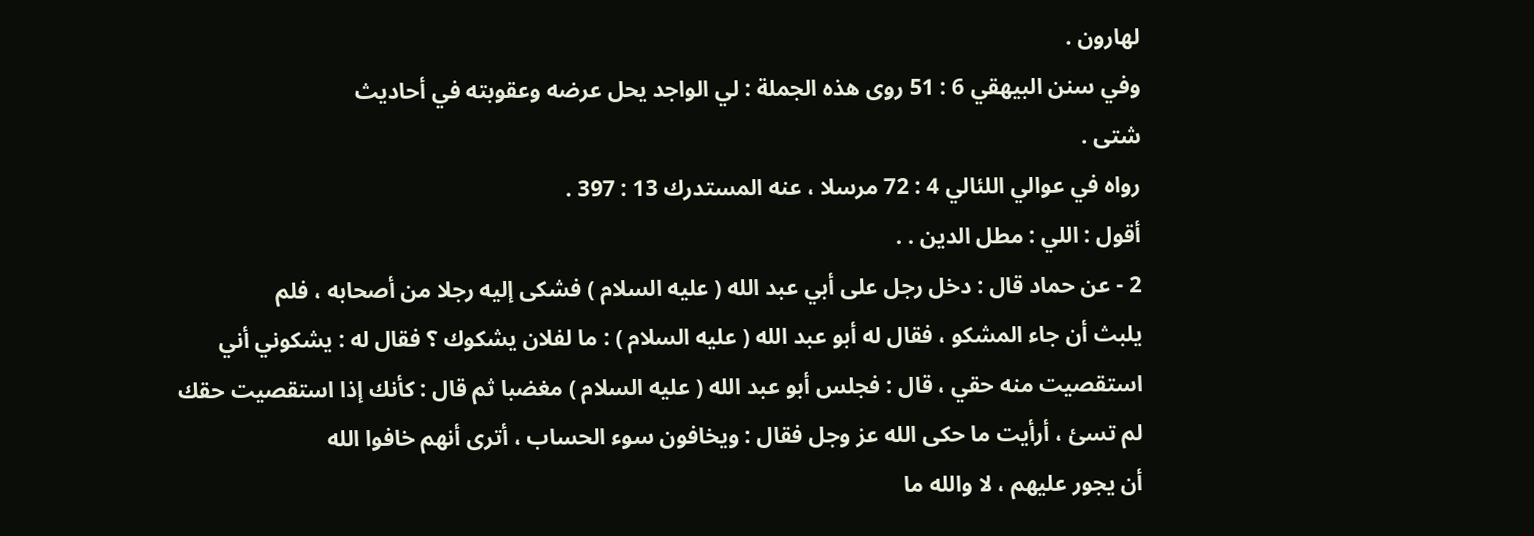لهارون .
وفي سنن البيهقي 6 : 51 روى هذه الجملة : لي الواجد يحل عرضه وعقوبته في أحاديث
شتى .
رواه في عوالي اللئالي 4 : 72 مرسلا ، عنه المستدرك 13 : 397 .
أقول : اللي : مطل الدين . .
2 - عن حماد قال : دخل رجل على أبي عبد الله ( عليه السلام ) فشكى إليه رجلا من أصحابه ، فلم
يلبث أن جاء المشكو ، فقال له أبو عبد الله ( عليه السلام ) : ما لفلان يشكوك ؟ فقال له : يشكوني أني
استقصيت منه حقي ، قال : فجلس أبو عبد الله ( عليه السلام ) مغضبا ثم قال : كأنك إذا استقصيت حقك
لم تسئ ، أرأيت ما حكى الله عز وجل فقال : ويخافون سوء الحساب ، أترى أنهم خافوا الله
أن يجور عليهم ، لا والله ما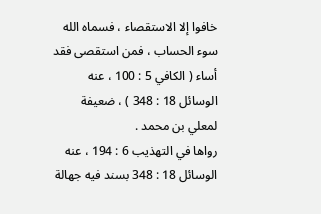خافوا إلا الاستقصاء ، فسماه الله سوء الحساب ، فمن استقصى فقد
أساء ( الكافي 5 : 100 ، عنه الوسائل 18 : 348 ) ، ضعيفة لمعلي بن محمد .
رواها في التهذيب 6 : 194 ، عنه الوسائل 18 : 348 بسند فيه جهالة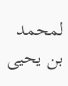لمحمد بن يحيى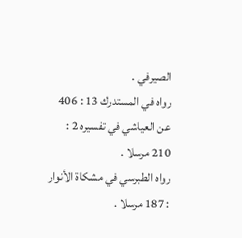الصيرفي .
رواه في المستدرك 13 : 406 عن العياشي في تفسيره 2 : 210 مرسلا .
رواه الطبرسي في مشكاة الأنوار : 187 مرسلا .